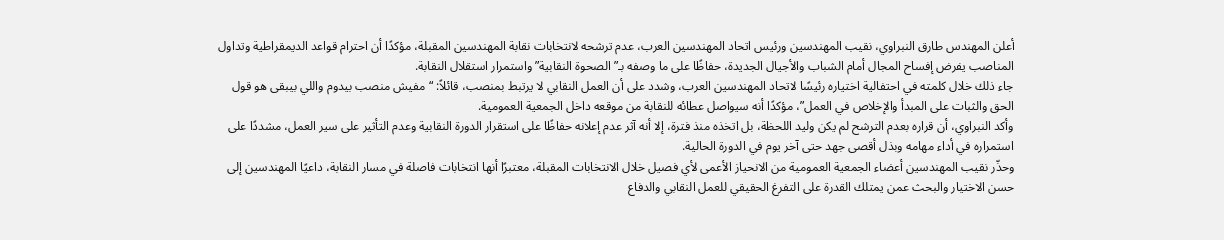أعلن المهندس طارق النبراوي، نقيب المهندسين ورئيس اتحاد المهندسين العرب، عدم ترشحه لانتخابات نقابة المهندسين المقبلة، مؤكدًا أن احترام قواعد الديمقراطية وتداول المناصب يفرض إفساح المجال أمام الشباب والأجيال الجديدة، حفاظًا على ما وصفه بـ”الصحوة النقابية” واستمرار استقلال النقابة.
جاء ذلك خلال كلمته في احتفالية اختياره رئيسًا لاتحاد المهندسين العرب، وشدد على أن العمل النقابي لا يرتبط بمنصب، قائلاً: “مفيش منصب بيدوم واللي بيبقى هو قول الحق والثبات على المبدأ والإخلاص في العمل”، مؤكدًا أنه سيواصل عطائه للنقابة من موقعه داخل الجمعية العمومية.
وأكد النبراوي، أن قراره بعدم الترشح لم يكن وليد اللحظة، بل اتخذه منذ فترة، إلا أنه آثر عدم إعلانه حفاظًا على استقرار الدورة النقابية وعدم التأثير على سير العمل، مشددًا على استمراره في أداء مهامه وبذل أقصى جهد حتى آخر يوم في الدورة الحالية.
وحذّر نقيب المهندسين أعضاء الجمعية العمومية من الانحياز الأعمى لأي فصيل خلال الانتخابات المقبلة، معتبرًا أنها انتخابات فاصلة في مسار النقابة، داعيًا المهندسين إلى حسن الاختيار والبحث عمن يمتلك القدرة على التفرغ الحقيقي للعمل النقابي والدفاع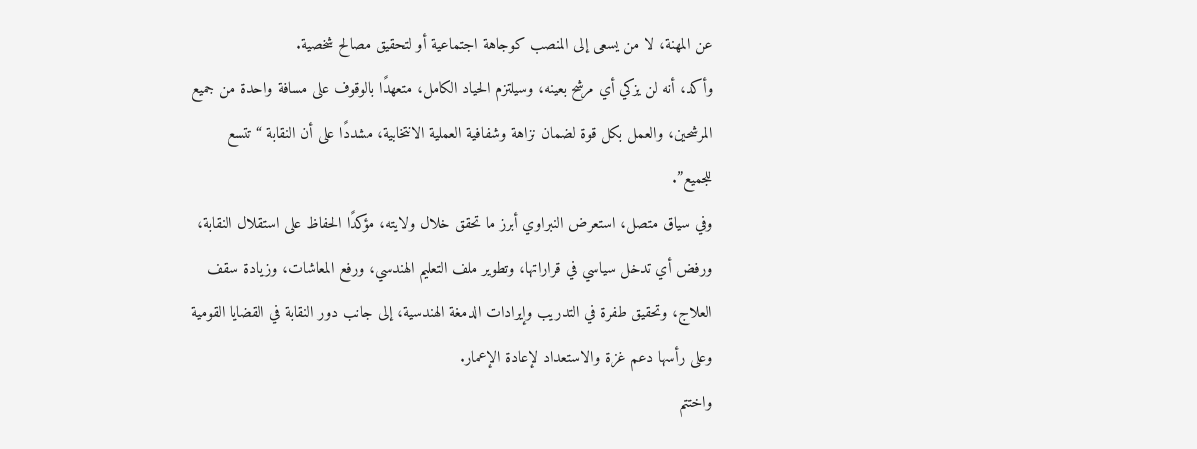عن المهنة، لا من يسعى إلى المنصب كوجاهة اجتماعية أو لتحقيق مصالح شخصية.
وأكد، أنه لن يزكي أي مرشح بعينه، وسيلتزم الحياد الكامل، متعهدًا بالوقوف على مسافة واحدة من جميع المرشحين، والعمل بكل قوة لضمان نزاهة وشفافية العملية الانتخابية، مشددًا على أن النقابة “تتسع للجميع”.
وفي سياق متصل، استعرض النبراوي أبرز ما تحقق خلال ولايته، مؤكدًا الحفاظ على استقلال النقابة، ورفض أي تدخل سياسي في قراراتها، وتطوير ملف التعليم الهندسي، ورفع المعاشات، وزيادة سقف العلاج، وتحقيق طفرة في التدريب وإيرادات الدمغة الهندسية، إلى جانب دور النقابة في القضايا القومية وعلى رأسها دعم غزة والاستعداد لإعادة الإعمار.
واختتم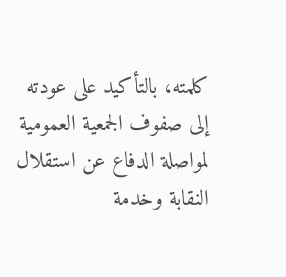كلمته، بالتأكيد على عودته إلى صفوف الجمعية العمومية لمواصلة الدفاع عن استقلال النقابة وخدمة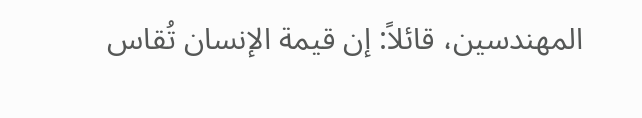المهندسين، قائلاً: إن قيمة الإنسان تُقاس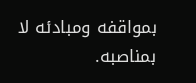بمواقفه ومبادئه لا بمناصبه.